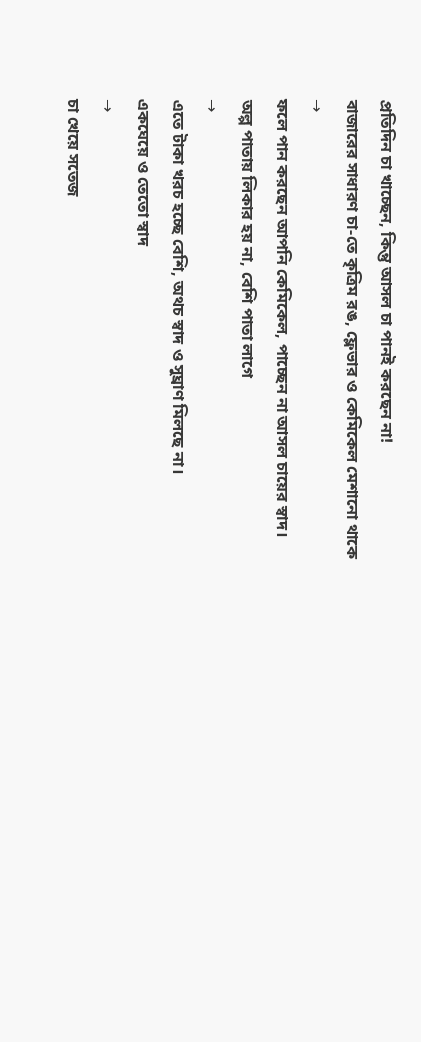প্রতিদিন চা খাচ্ছেন, কিন্তু আসল চা পানই করছেন না!
বাজারের সাধারণ চা-তে কৃত্রিম রঙ, ফ্লেভার ও কেমিকেল মেশানো থাকে
→
ফলে পান করছেন আপনি কেমিকেল, পাচ্ছেন না আসল চায়ের স্বাদ।
অল্প পাতায় লিকার হয় না, বেশি পাতা লাগে
→
এতে টাকা খরচ হচ্ছে বেশি, অথচ স্বাদ ও সুঘ্রাণ মিলছে না।
একঘেয়ে ও তেতো স্বাদ
→
চা খেয়ে সতেজ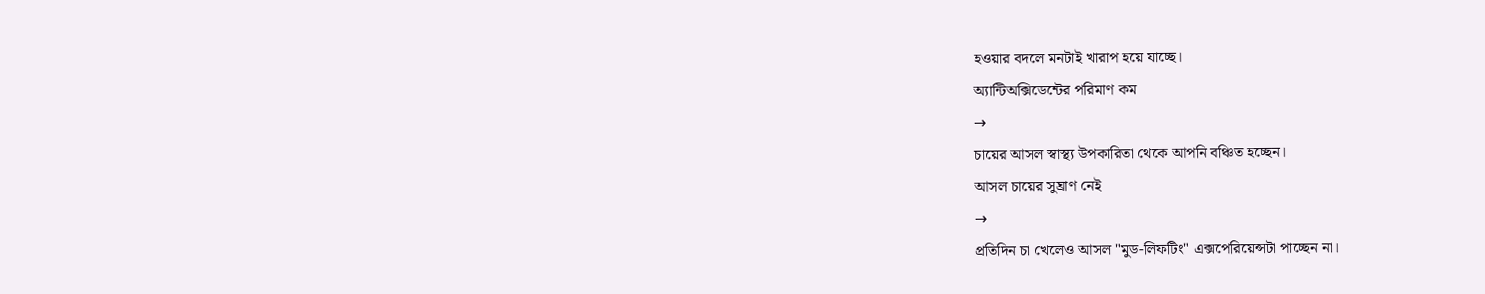হওয়ার বদলে মনটাই খারাপ হয়ে যাচ্ছে।
অ্যান্টিঅক্সিডেন্টের পরিমাণ কম
→
চায়ের আসল স্বাস্থ্য উপকারিতা থেকে আপনি বঞ্চিত হচ্ছেন।
আসল চায়ের সুঘ্রাণ নেই
→
প্রতিদিন চা খেলেও আসল "মুড-লিফটিং" এক্সপেরিয়েন্সটা পাচ্ছেন না।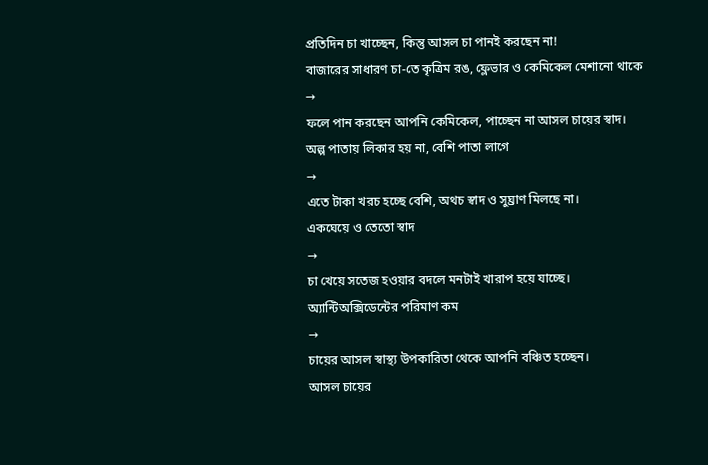প্রতিদিন চা খাচ্ছেন, কিন্তু আসল চা পানই করছেন না!
বাজারের সাধারণ চা-তে কৃত্রিম রঙ, ফ্লেভার ও কেমিকেল মেশানো থাকে
→
ফলে পান করছেন আপনি কেমিকেল, পাচ্ছেন না আসল চায়ের স্বাদ।
অল্প পাতায় লিকার হয় না, বেশি পাতা লাগে
→
এতে টাকা খরচ হচ্ছে বেশি, অথচ স্বাদ ও সুঘ্রাণ মিলছে না।
একঘেয়ে ও তেতো স্বাদ
→
চা খেয়ে সতেজ হওয়ার বদলে মনটাই খারাপ হয়ে যাচ্ছে।
অ্যান্টিঅক্সিডেন্টের পরিমাণ কম
→
চায়ের আসল স্বাস্থ্য উপকারিতা থেকে আপনি বঞ্চিত হচ্ছেন।
আসল চায়ের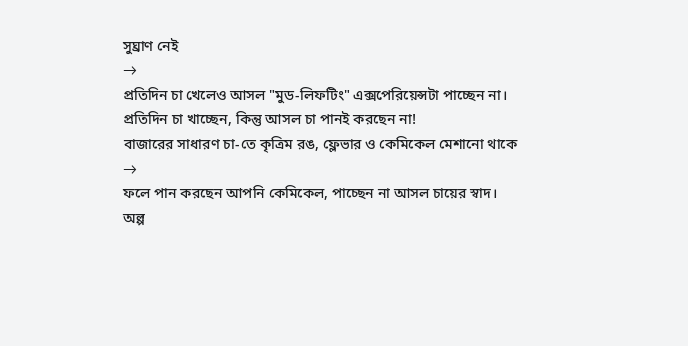সুঘ্রাণ নেই
→
প্রতিদিন চা খেলেও আসল "মুড-লিফটিং" এক্সপেরিয়েন্সটা পাচ্ছেন না।
প্রতিদিন চা খাচ্ছেন, কিন্তু আসল চা পানই করছেন না!
বাজারের সাধারণ চা-তে কৃত্রিম রঙ, ফ্লেভার ও কেমিকেল মেশানো থাকে
→
ফলে পান করছেন আপনি কেমিকেল, পাচ্ছেন না আসল চায়ের স্বাদ।
অল্প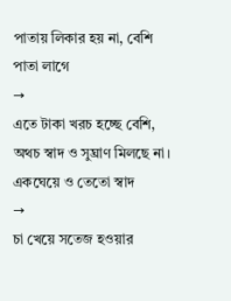পাতায় লিকার হয় না, বেশি পাতা লাগে
→
এতে টাকা খরচ হচ্ছে বেশি, অথচ স্বাদ ও সুঘ্রাণ মিলছে না।
একঘেয়ে ও তেতো স্বাদ
→
চা খেয়ে সতেজ হওয়ার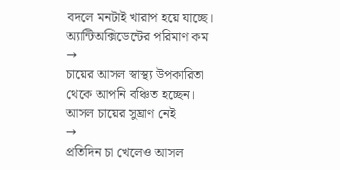বদলে মনটাই খারাপ হয়ে যাচ্ছে।
অ্যান্টিঅক্সিডেন্টের পরিমাণ কম
→
চায়ের আসল স্বাস্থ্য উপকারিতা থেকে আপনি বঞ্চিত হচ্ছেন।
আসল চায়ের সুঘ্রাণ নেই
→
প্রতিদিন চা খেলেও আসল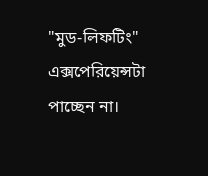"মুড-লিফটিং" এক্সপেরিয়েন্সটা পাচ্ছেন না।